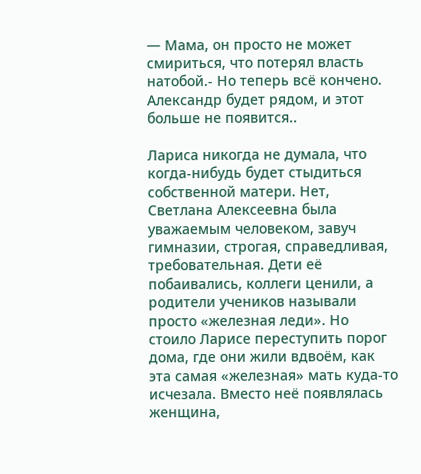— Мама, он просто не может смириться, что потерял власть натобой.- Но теперь всё кончено. Александр будет рядом, и этот больше не появится..

Лариса никогда не думала, что когда-нибудь будет стыдиться собственной матери. Нет, Светлана Алексеевна была уважаемым человеком, завуч гимназии, строгая, справедливая, требовательная. Дети её побаивались, коллеги ценили, а родители учеников называли просто «железная леди». Но стоило Ларисе переступить порог дома, где они жили вдвоём, как эта самая «железная» мать куда-то исчезала. Вместо неё появлялась женщина,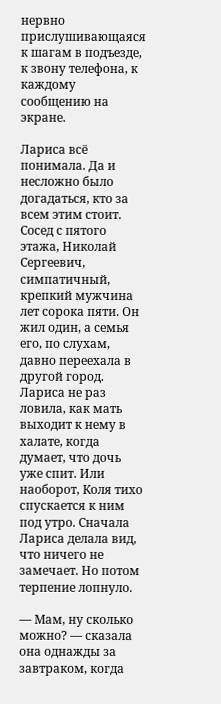нервно прислушивающаяся к шагам в подъезде, к звону телефона, к каждому сообщению на экране.

Лариса всё понимала. Да и несложно было догадаться, кто за всем этим стоит. Сосед с пятого этажа, Николай Сергеевич, симпатичный, крепкий мужчина лет сорока пяти. Он жил один, а семья его, по слухам, давно переехала в другой город. Лариса не раз ловила, как мать выходит к нему в халате, когда думает, что дочь уже спит. Или наоборот, Коля тихо спускается к ним под утро. Сначала Лариса делала вид, что ничего не замечает. Но потом терпение лопнуло.

— Мам, ну сколько можно? — сказала она однажды за завтраком, когда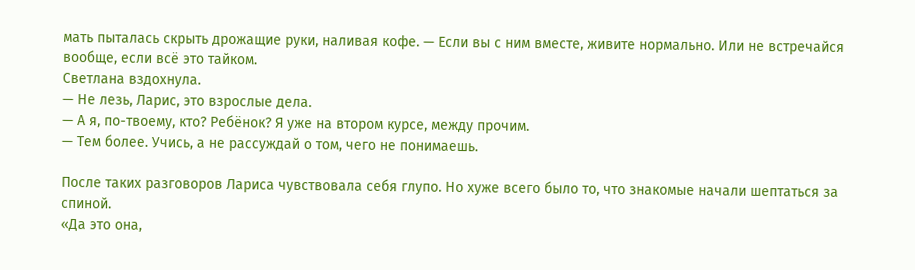мать пыталась скрыть дрожащие руки, наливая кофе. — Если вы с ним вместе, живите нормально. Или не встречайся вообще, если всё это тайком.
Светлана вздохнула.
— Не лезь, Ларис, это взрослые дела.
— А я, по-твоему, кто? Ребёнок? Я уже на втором курсе, между прочим.
— Тем более. Учись, а не рассуждай о том, чего не понимаешь.

После таких разговоров Лариса чувствовала себя глупо. Но хуже всего было то, что знакомые начали шептаться за спиной.
«Да это она,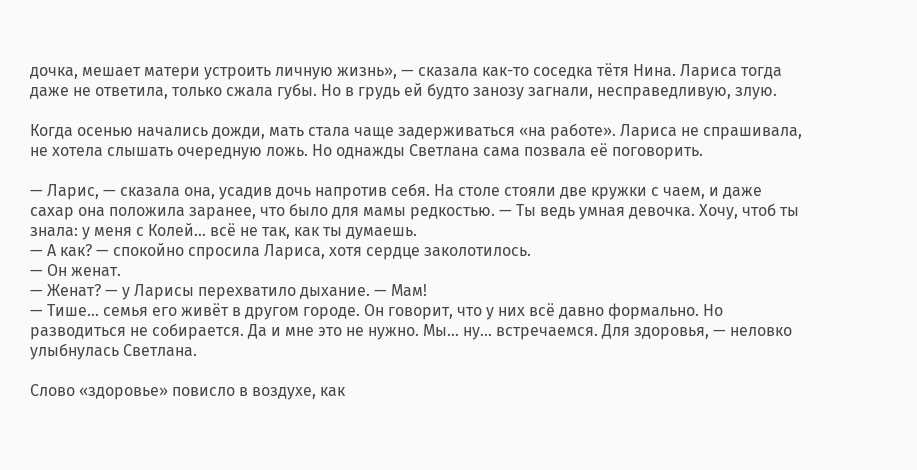дочка, мешает матери устроить личную жизнь», — сказала как-то соседка тётя Нина. Лариса тогда даже не ответила, только сжала губы. Но в грудь ей будто занозу загнали, несправедливую, злую.

Когда осенью начались дожди, мать стала чаще задерживаться «на работе». Лариса не спрашивала, не хотела слышать очередную ложь. Но однажды Светлана сама позвала её поговорить.

— Ларис, — сказала она, усадив дочь напротив себя. На столе стояли две кружки с чаем, и даже сахар она положила заранее, что было для мамы редкостью. — Ты ведь умная девочка. Хочу, чтоб ты знала: у меня с Колей… всё не так, как ты думаешь.
— А как? — спокойно спросила Лариса, хотя сердце заколотилось.
— Он женат.
— Женат? — у Ларисы перехватило дыхание. — Мам!
— Тише… семья его живёт в другом городе. Он говорит, что у них всё давно формально. Но разводиться не собирается. Да и мне это не нужно. Мы… ну… встречаемся. Для здоровья, — неловко улыбнулась Светлана.

Слово «здоровье» повисло в воздухе, как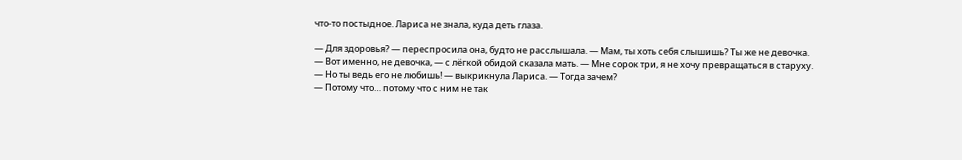что-то постыдное. Лариса не знала, куда деть глаза.

— Для здоровья? — переспросила она, будто не расслышала. — Мам, ты хоть себя слышишь? Ты же не девочка.
— Вот именно, не девочка, — с лёгкой обидой сказала мать. — Мне сорок три, я не хочу превращаться в старуху.
— Но ты ведь его не любишь! — выкрикнула Лариса. — Тогда зачем?
— Потому что… потому что с ним не так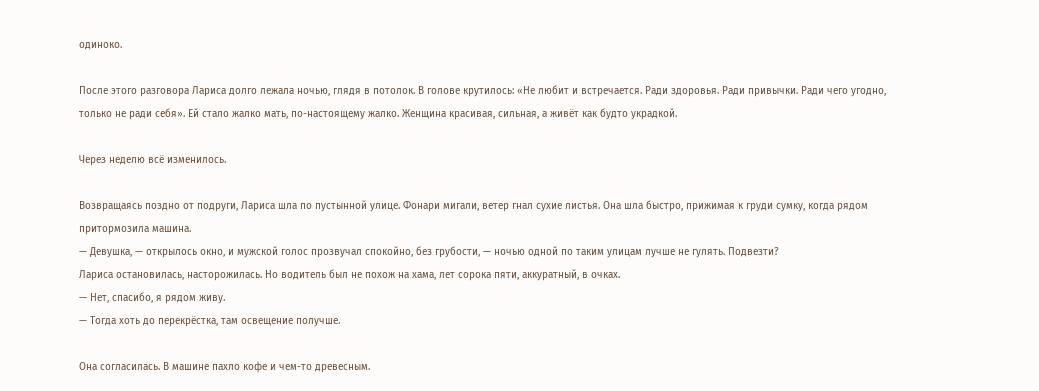одиноко.

После этого разговора Лариса долго лежала ночью, глядя в потолок. В голове крутилось: «Не любит и встречается. Ради здоровья. Ради привычки. Ради чего угодно, только не ради себя». Ей стало жалко мать, по-настоящему жалко. Женщина красивая, сильная, а живёт как будто украдкой.

Через неделю всё изменилось.

Возвращаясь поздно от подруги, Лариса шла по пустынной улице. Фонари мигали, ветер гнал сухие листья. Она шла быстро, прижимая к груди сумку, когда рядом притормозила машина.
— Девушка, — открылось окно, и мужской голос прозвучал спокойно, без грубости, — ночью одной по таким улицам лучше не гулять. Подвезти?
Лариса остановилась, насторожилась. Но водитель был не похож на хама, лет сорока пяти, аккуратный, в очках.
— Нет, спасибо, я рядом живу.
— Тогда хоть до перекрёстка, там освещение получше.

Она согласилась. В машине пахло кофе и чем-то древесным.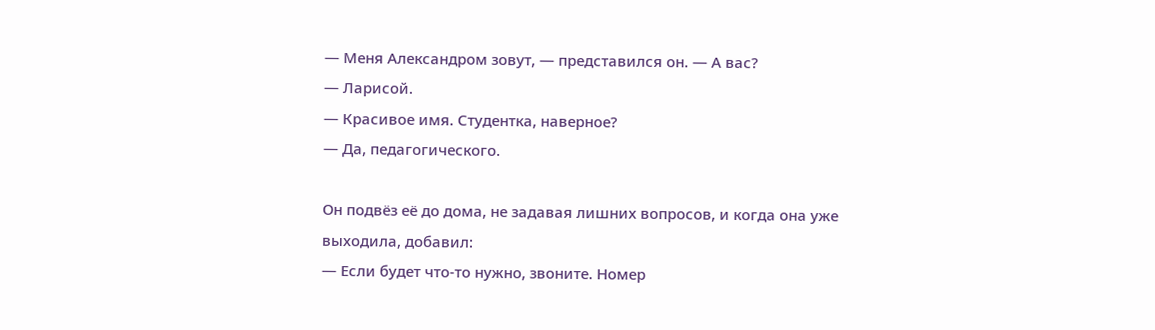— Меня Александром зовут, — представился он. — А вас?
— Ларисой.
— Красивое имя. Студентка, наверное?
— Да, педагогического.

Он подвёз её до дома, не задавая лишних вопросов, и когда она уже выходила, добавил:
— Если будет что-то нужно, звоните. Номер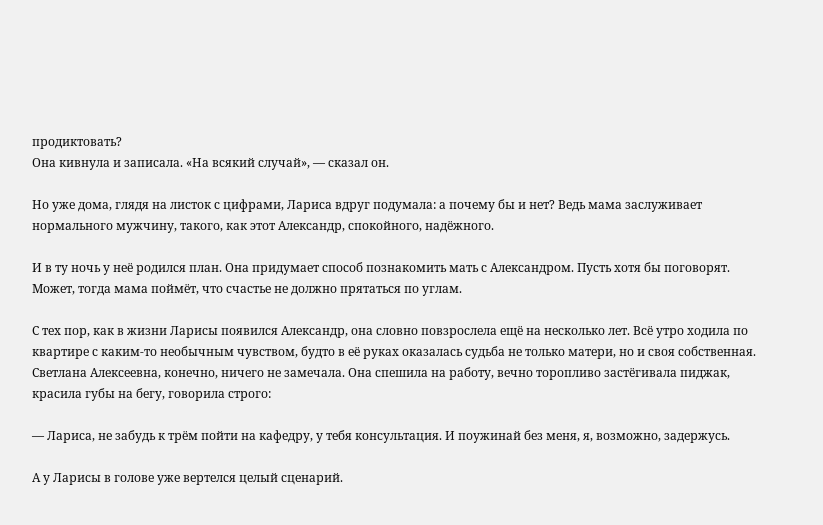продиктовать?
Она кивнула и записала. «На всякий случай», — сказал он.

Но уже дома, глядя на листок с цифрами, Лариса вдруг подумала: а почему бы и нет? Ведь мама заслуживает нормального мужчину, такого, как этот Александр, спокойного, надёжного.

И в ту ночь у неё родился план. Она придумает способ познакомить мать с Александром. Пусть хотя бы поговорят. Может, тогда мама поймёт, что счастье не должно прятаться по углам.

С тех пор, как в жизни Ларисы появился Александр, она словно повзрослела ещё на несколько лет. Всё утро ходила по квартире с каким-то необычным чувством, будто в её руках оказалась судьба не только матери, но и своя собственная. Светлана Алексеевна, конечно, ничего не замечала. Она спешила на работу, вечно торопливо застёгивала пиджак, красила губы на бегу, говорила строго:

— Лариса, не забудь к трём пойти на кафедру, у тебя консультация. И поужинай без меня, я, возможно, задержусь.

А у Ларисы в голове уже вертелся целый сценарий.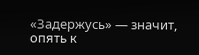«Задержусь» — значит, опять к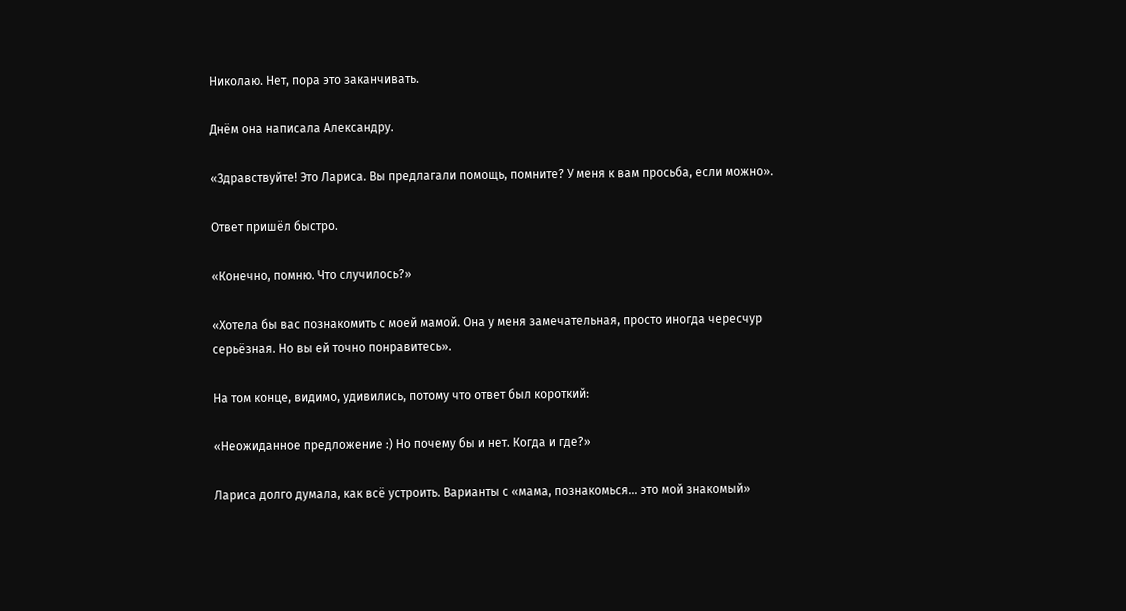Николаю. Нет, пора это заканчивать.

Днём она написала Александру.

«Здравствуйте! Это Лариса. Вы предлагали помощь, помните? У меня к вам просьба, если можно».

Ответ пришёл быстро.

«Конечно, помню. Что случилось?»

«Хотела бы вас познакомить с моей мамой. Она у меня замечательная, просто иногда чересчур серьёзная. Но вы ей точно понравитесь».

На том конце, видимо, удивились, потому что ответ был короткий:

«Неожиданное предложение :) Но почему бы и нет. Когда и где?»

Лариса долго думала, как всё устроить. Варианты с «мама, познакомься… это мой знакомый»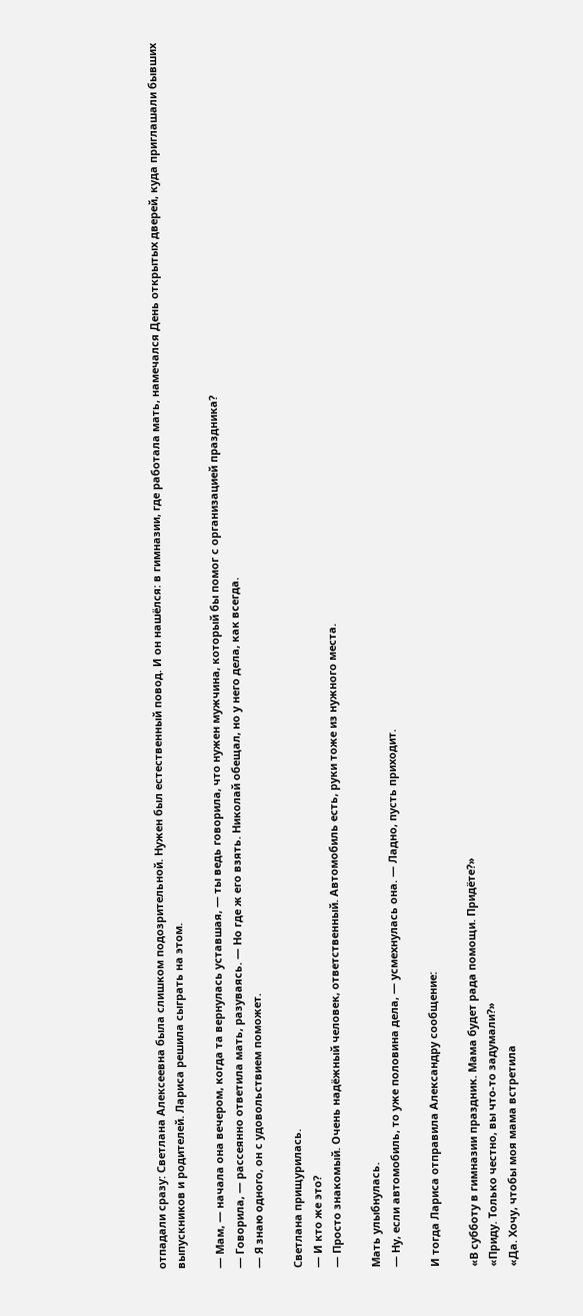отпадали сразу: Светлана Алексеевна была слишком подозрительной. Нужен был естественный повод. И он нашёлся: в гимназии, где работала мать, намечался День открытых дверей, куда приглашали бывших выпускников и родителей. Лариса решила сыграть на этом.

— Мам, — начала она вечером, когда та вернулась уставшая, — ты ведь говорила, что нужен мужчина, который бы помог с организацией праздника?
— Говорила, — рассеянно ответила мать, разуваясь. — Но где ж его взять. Николай обещал, но у него дела, как всегда.
— Я знаю одного, он с удовольствием поможет.

Светлана прищурилась.
— И кто же это?
— Просто знакомый. Очень надёжный человек, ответственный. Автомобиль есть, руки тоже из нужного места.

Мать улыбнулась.
— Ну, если автомобиль, то уже половина дела, — усмехнулась она. — Ладно, пусть приходит.

И тогда Лариса отправила Александру сообщение:

«В субботу в гимназии праздник. Мама будет рада помощи. Придёте?»
«Приду. Только честно, вы что-то задумали?»
«Да. Хочу, чтобы моя мама встретила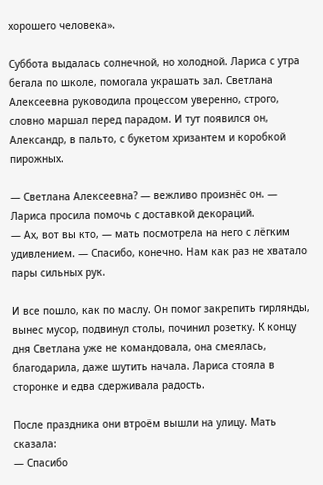хорошего человека».

Суббота выдалась солнечной, но холодной. Лариса с утра бегала по школе, помогала украшать зал. Светлана Алексеевна руководила процессом уверенно, строго, словно маршал перед парадом. И тут появился он, Александр, в пальто, с букетом хризантем и коробкой пирожных.

— Светлана Алексеевна? — вежливо произнёс он. — Лариса просила помочь с доставкой декораций.
— Ах, вот вы кто, — мать посмотрела на него с лёгким удивлением. — Спасибо, конечно. Нам как раз не хватало пары сильных рук.

И все пошло, как по маслу. Он помог закрепить гирлянды, вынес мусор, подвинул столы, починил розетку. К концу дня Светлана уже не командовала, она смеялась, благодарила, даже шутить начала. Лариса стояла в сторонке и едва сдерживала радость.

После праздника они втроём вышли на улицу. Мать сказала:
— Спасибо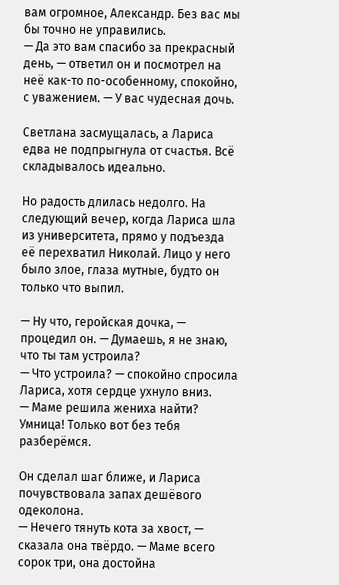вам огромное, Александр. Без вас мы бы точно не управились.
— Да это вам спасибо за прекрасный день, — ответил он и посмотрел на неё как-то по-особенному, спокойно, с уважением. — У вас чудесная дочь.

Светлана засмущалась, а Лариса едва не подпрыгнула от счастья. Всё складывалось идеально.

Но радость длилась недолго. На следующий вечер, когда Лариса шла из университета, прямо у подъезда её перехватил Николай. Лицо у него было злое, глаза мутные, будто он только что выпил.

— Ну что, геройская дочка, — процедил он. — Думаешь, я не знаю, что ты там устроила?
— Что устроила? — спокойно спросила Лариса, хотя сердце ухнуло вниз.
— Маме решилa жениха найти? Умница! Только вот без тебя разберёмся.

Он сделал шаг ближе, и Лариса почувствовала запах дешёвого одеколона.
— Нечего тянуть кота за хвост, — сказала она твёрдо. — Маме всего сорок три, она достойна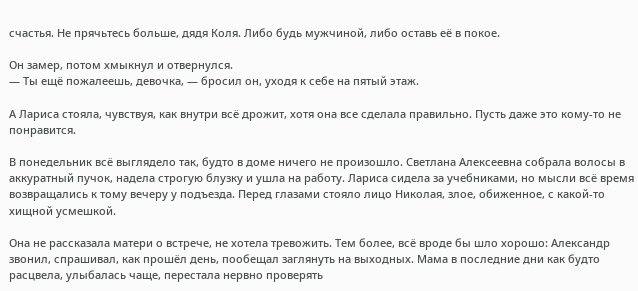счастья. Не прячьтесь больше, дядя Коля. Либо будь мужчиной, либо оставь её в покое.

Он замер, потом хмыкнул и отвернулся.
— Ты ещё пожалеешь, девочка, — бросил он, уходя к себе на пятый этаж.

А Лариса стояла, чувствуя, как внутри всё дрожит, хотя она все сделала правильно. Пусть даже это кому-то не понравится.

В понедельник всё выглядело так, будто в доме ничего не произошло. Светлана Алексеевна собрала волосы в аккуратный пучок, надела строгую блузку и ушла на работу. Лариса сидела за учебниками, но мысли всё время возвращались к тому вечеру у подъезда. Перед глазами стояло лицо Николая, злое, обиженное, с какой-то хищной усмешкой.

Она не рассказала матери о встрече, не хотела тревожить. Тем более, всё вроде бы шло хорошо: Александр звонил, спрашивал, как прошёл день, пообещал заглянуть на выходных. Мама в последние дни как будто расцвела, улыбалась чаще, перестала нервно проверять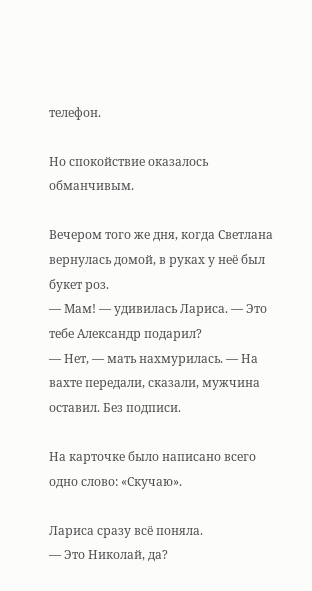телефон.

Но спокойствие оказалось обманчивым.

Вечером того же дня, когда Светлана вернулась домой, в руках у неё был букет роз.
— Мам! — удивилась Лариса. — Это тебе Александр подарил?
— Нет, — мать нахмурилась. — На вахте передали, сказали, мужчина оставил. Без подписи.

На карточке было написано всего одно слово: «Скучаю».

Лариса сразу всё поняла.
— Это Николай, да?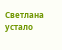Светлана устало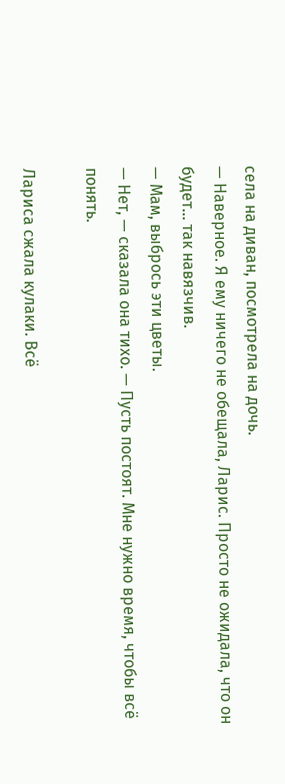села на диван, посмотрела на дочь.
— Наверное. Я ему ничего не обещала, Ларис. Просто не ожидала, что он будет… так навязчив.
— Мам, выбрось эти цветы.
— Нет, — сказала она тихо. — Пусть постоят. Мне нужно время, чтобы всё понять.

Лариса сжала кулаки. Всё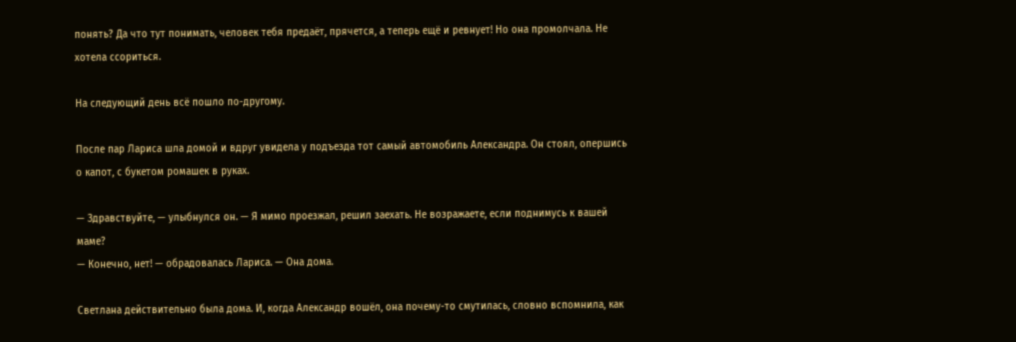понять? Да что тут понимать, человек тебя предаёт, прячется, а теперь ещё и ревнует! Но она промолчала. Не хотела ссориться.

На следующий день всё пошло по-другому.

После пар Лариса шла домой и вдруг увидела у подъезда тот самый автомобиль Александра. Он стоял, опершись о капот, с букетом ромашек в руках.

— Здравствуйте, — улыбнулся он. — Я мимо проезжал, решил заехать. Не возражаете, если поднимусь к вашей маме?
— Конечно, нет! — обрадовалась Лариса. — Она дома.

Светлана действительно была дома. И, когда Александр вошёл, она почему-то смутилась, словно вспомнила, как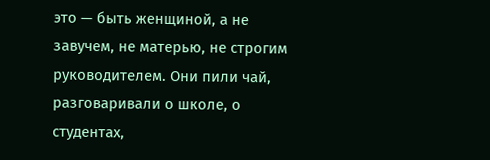это — быть женщиной, а не завучем, не матерью, не строгим руководителем. Они пили чай, разговаривали о школе, о студентах,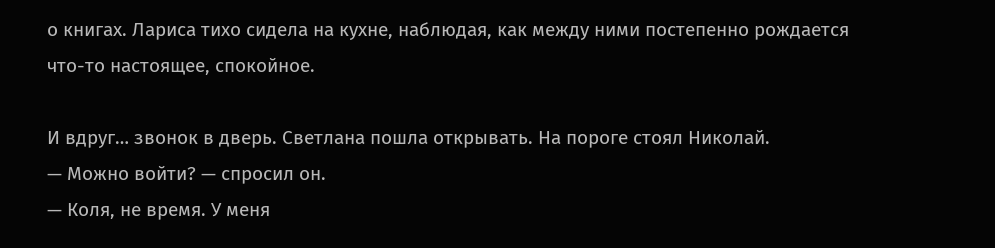о книгах. Лариса тихо сидела на кухне, наблюдая, как между ними постепенно рождается что-то настоящее, спокойное.

И вдруг… звонок в дверь. Светлана пошла открывать. На пороге стоял Николай.
— Можно войти? — спросил он.
— Коля, не время. У меня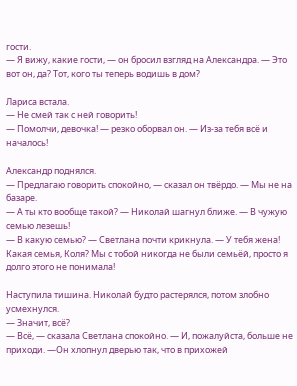гости.
— Я вижу, какие гости, — он бросил взгляд на Александра. — Это вот он, да? Тот, кого ты теперь водишь в дом?

Лариса встала.
— Не смей так с ней говорить!
— Помолчи, девочка! — резко оборвал он. — Из-за тебя всё и началось!

Александр поднялся.
— Предлагаю говорить спокойно, — сказал он твёрдо. — Мы не на базаре.
— А ты кто вообще такой? — Николай шагнул ближе. — В чужую семью лезешь!
— В какую семью? — Светлана почти крикнула. — У тебя жена! Какая семья, Коля? Мы с тобой никогда не были семьёй, просто я долго этого не понимала!

Наступила тишина. Николай будто растерялся, потом злобно усмехнулся.
— Значит, всё?
— Всё, — сказала Светлана спокойно. — И, пожалуйста, больше не приходи. —Он хлопнул дверью так, что в прихожей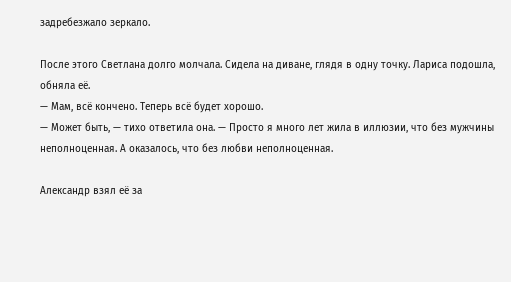задребезжало зеркало.

После этого Светлана долго молчала. Сидела на диване, глядя в одну точку. Лариса подошла, обняла её.
— Мам, всё кончено. Теперь всё будет хорошо.
— Может быть, — тихо ответила она. — Просто я много лет жила в иллюзии, что без мужчины неполноценная. А оказалось, что без любви неполноценная.

Александр взял её за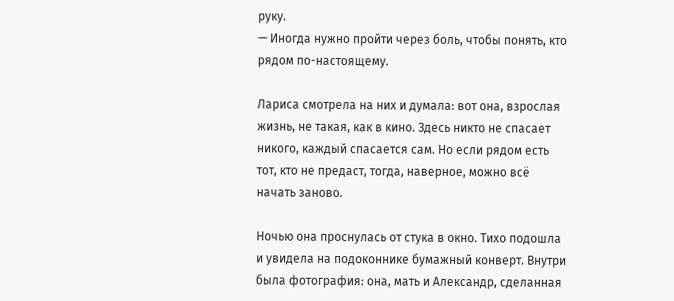руку.
— Иногда нужно пройти через боль, чтобы понять, кто рядом по-настоящему.

Лариса смотрела на них и думала: вот она, взрослая жизнь, не такая, как в кино. Здесь никто не спасает никого, каждый спасается сам. Но если рядом есть тот, кто не предаст, тогда, наверное, можно всё начать заново.

Ночью она проснулась от стука в окно. Тихо подошла и увидела на подоконнике бумажный конверт. Внутри была фотография: она, мать и Александр, сделанная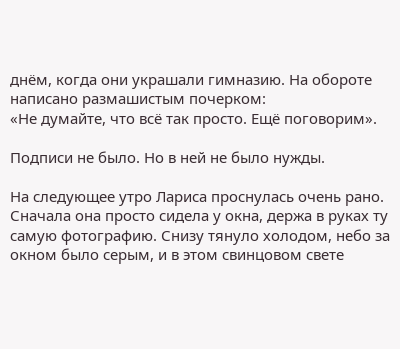днём, когда они украшали гимназию. На обороте написано размашистым почерком:
«Не думайте, что всё так просто. Ещё поговорим».

Подписи не было. Но в ней не было нужды.

На следующее утро Лариса проснулась очень рано. Сначала она просто сидела у окна, держа в руках ту самую фотографию. Снизу тянуло холодом, небо за окном было серым, и в этом свинцовом свете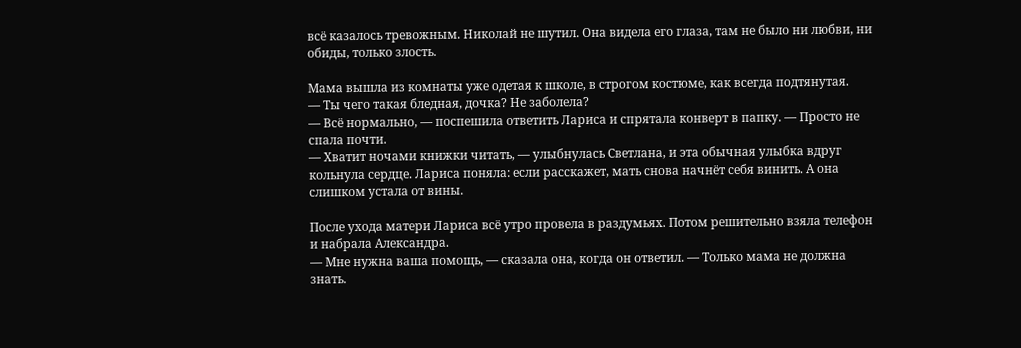всё казалось тревожным. Николай не шутил. Она видела его глаза, там не было ни любви, ни обиды, только злость.

Мама вышла из комнаты уже одетая к школе, в строгом костюме, как всегда подтянутая.
— Ты чего такая бледная, дочка? Не заболела?
— Всё нормально, — поспешила ответить Лариса и спрятала конверт в папку. — Просто не спала почти.
— Хватит ночами книжки читать, — улыбнулась Светлана, и эта обычная улыбка вдруг кольнула сердце. Лариса поняла: если расскажет, мать снова начнёт себя винить. А она слишком устала от вины.

После ухода матери Лариса всё утро провела в раздумьях. Потом решительно взяла телефон и набрала Александра.
— Мне нужна ваша помощь, — сказала она, когда он ответил. — Только мама не должна знать.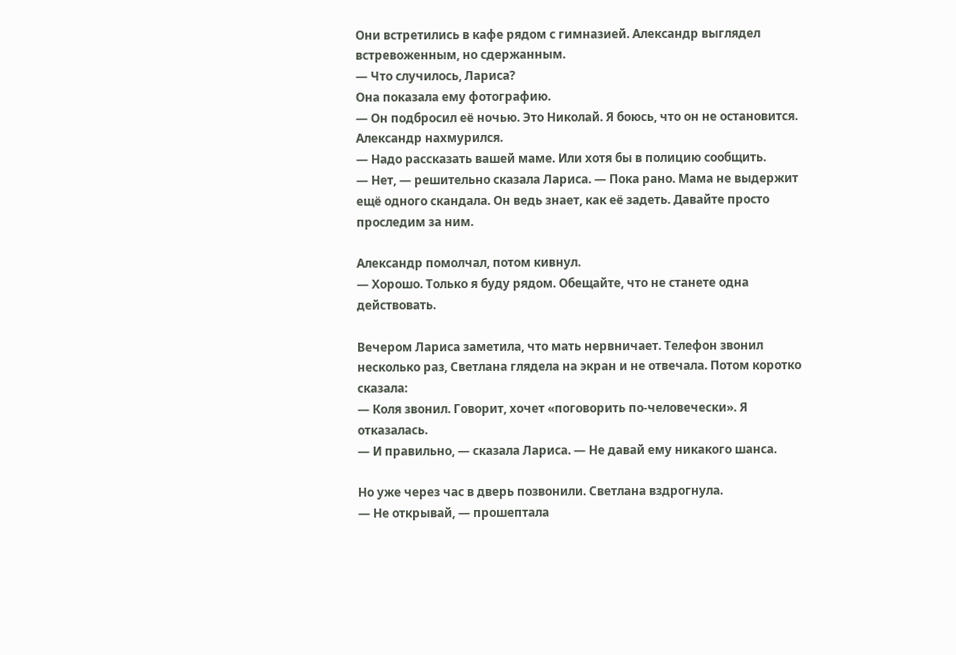Они встретились в кафе рядом с гимназией. Александр выглядел встревоженным, но сдержанным.
— Что случилось, Лариса?
Она показала ему фотографию.
— Он подбросил её ночью. Это Николай. Я боюсь, что он не остановится.
Александр нахмурился.
— Надо рассказать вашей маме. Или хотя бы в полицию сообщить.
— Нет, — решительно сказала Лариса. — Пока рано. Мама не выдержит ещё одного скандала. Он ведь знает, как её задеть. Давайте просто проследим за ним.

Александр помолчал, потом кивнул.
— Хорошо. Только я буду рядом. Обещайте, что не станете одна действовать.

Вечером Лариса заметила, что мать нервничает. Телефон звонил несколько раз, Светлана глядела на экран и не отвечала. Потом коротко сказала:
— Коля звонил. Говорит, хочет «поговорить по-человечески». Я отказалась.
— И правильно, — сказала Лариса. — Не давай ему никакого шанса.

Но уже через час в дверь позвонили. Светлана вздрогнула.
— Не открывай, — прошептала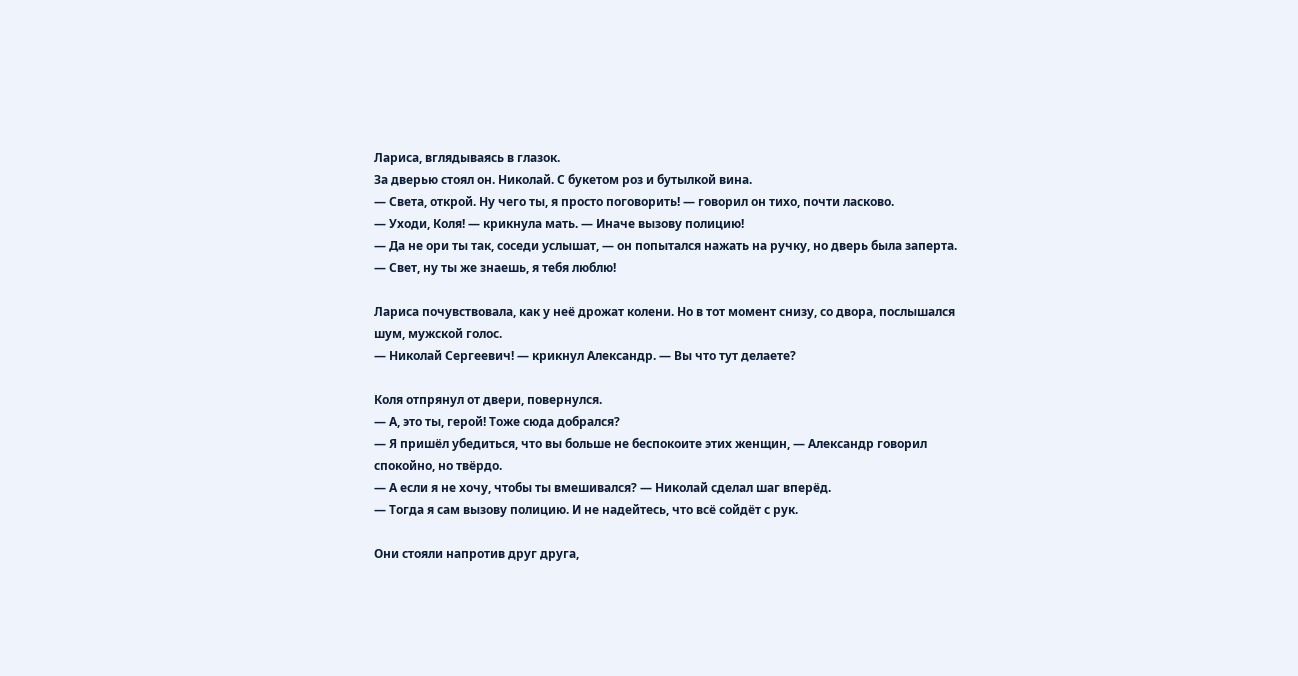Лариса, вглядываясь в глазок.
За дверью стоял он. Николай. С букетом роз и бутылкой вина.
— Света, открой. Ну чего ты, я просто поговорить! — говорил он тихо, почти ласково.
— Уходи, Коля! — крикнула мать. — Иначе вызову полицию!
— Да не ори ты так, соседи услышат, — он попытался нажать на ручку, но дверь была заперта. — Свет, ну ты же знаешь, я тебя люблю!

Лариса почувствовала, как у неё дрожат колени. Но в тот момент снизу, со двора, послышался шум, мужской голос.
— Николай Сергеевич! — крикнул Александр. — Вы что тут делаете?

Коля отпрянул от двери, повернулся.
— А, это ты, герой! Тоже сюда добрался?
— Я пришёл убедиться, что вы больше не беспокоите этих женщин, — Александр говорил спокойно, но твёрдо.
— А если я не хочу, чтобы ты вмешивался? — Николай сделал шаг вперёд.
— Тогда я сам вызову полицию. И не надейтесь, что всё сойдёт с рук.

Они стояли напротив друг друга,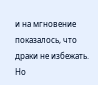и на мгновение показалось, что драки не избежать. Но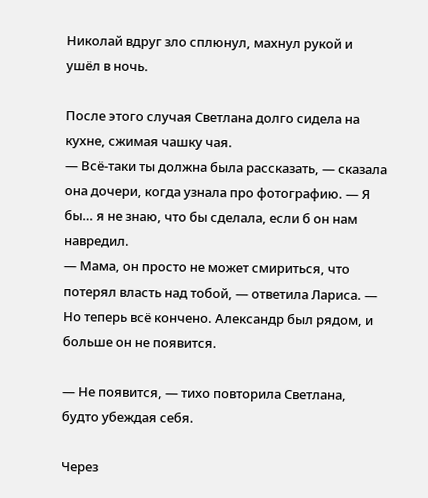Николай вдруг зло сплюнул, махнул рукой и ушёл в ночь.

После этого случая Светлана долго сидела на кухне, сжимая чашку чая.
— Всё-таки ты должна была рассказать, — сказала она дочери, когда узнала про фотографию. — Я бы… я не знаю, что бы сделала, если б он нам навредил.
— Мама, он просто не может смириться, что потерял власть над тобой, — ответила Лариса. — Но теперь всё кончено. Александр был рядом, и больше он не появится.

— Не появится, — тихо повторила Светлана, будто убеждая себя.

Через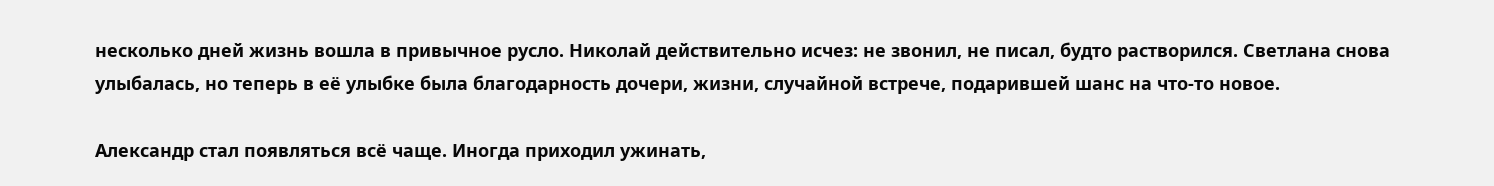несколько дней жизнь вошла в привычное русло. Николай действительно исчез: не звонил, не писал, будто растворился. Светлана снова улыбалась, но теперь в её улыбке была благодарность дочери, жизни, случайной встрече, подарившей шанс на что-то новое.

Александр стал появляться всё чаще. Иногда приходил ужинать,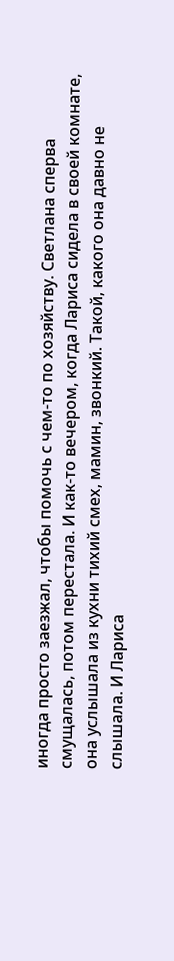иногда просто заезжал, чтобы помочь с чем-то по хозяйству. Светлана сперва смущалась, потом перестала. И как-то вечером, когда Лариса сидела в своей комнате, она услышала из кухни тихий смех, мамин, звонкий. Такой, какого она давно не слышала. И Лариса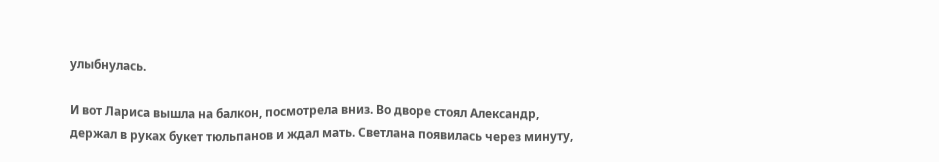улыбнулась.

И вот Лариса вышла на балкон, посмотрела вниз. Во дворе стоял Александр, держал в руках букет тюльпанов и ждал мать. Светлана появилась через минуту,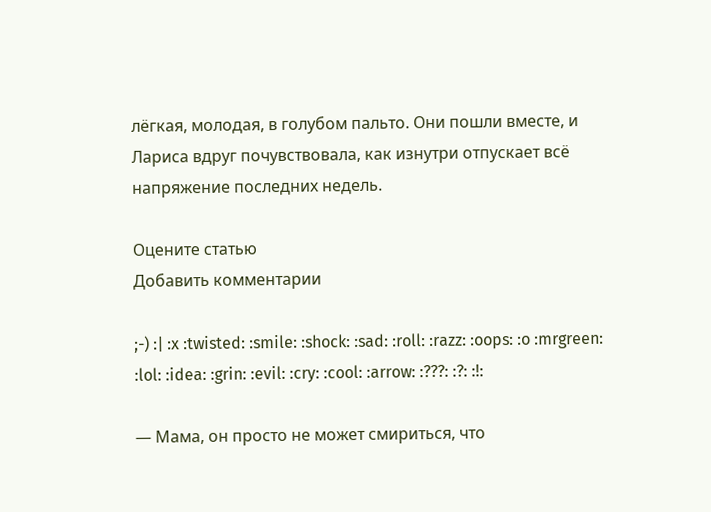лёгкая, молодая, в голубом пальто. Они пошли вместе, и Лариса вдруг почувствовала, как изнутри отпускает всё напряжение последних недель.

Оцените статью
Добавить комментарии

;-) :| :x :twisted: :smile: :shock: :sad: :roll: :razz: :oops: :o :mrgreen: :lol: :idea: :grin: :evil: :cry: :cool: :arrow: :???: :?: :!:

— Мама, он просто не может смириться, что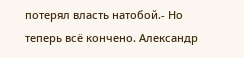потерял власть натобой.- Но теперь всё кончено. Александр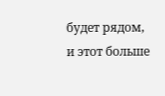будет рядом, и этот больше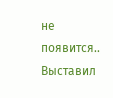не появится..
Выставил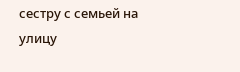сестру с семьей на улицу